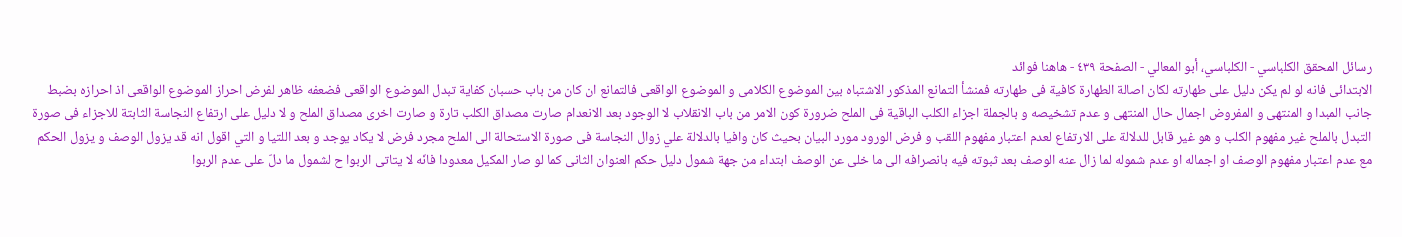رسائل المحقق الكلباسي - الكلباسي، أبو المعالي - الصفحة ٤٣٩ - هاهنا فوائد
الابتدائى فانه لو لم يكن دليل على طهارته لكان اصالة الطهارة كافية فى طهارته فمنشأ التمانع المذكور الاشتباه بين الموضوع الكلامى و الموضوع الواقعى فالتمانع ان كان من باب حسبان كفاية تبدل الموضوع الواقعى فضعفه ظاهر لفرض احراز الموضوع الواقعى اذ احرازه بضبط جانب المبدا و المنتهى و المفروض اجمال حال المنتهى و عدم تشخيصه و بالجملة اجزاء الكلب الباقية فى الملح ضرورة كون الامر من باب الانقلاب لا الوجود بعد الانعدام صارت مصداق الكلب تارة و صارت اخرى مصداق الملح و لا دليل على ارتفاع النجاسة الثابتة للاجزاء فى صورة التبدل بالملح غير مفهوم الكلب و هو غير قابل للدلالة على الارتفاع لعدم اعتبار مفهوم اللقب و فرض الورود مورد البيان بحيث كان وافيا بالدلالة علي زوال النجاسة فى صورة الاستحالة الى الملح مجرد فرض لا يكاد يوجد و بعد اللتيا و التي اقول انه قد يزول الوصف و يزول الحكم مع عدم اعتبار مفهوم الوصف او اجماله او عدم شموله لما زال عنه الوصف بعد ثبوته فيه بانصرافه الى ما خلى عن الوصف ابتداء من جهة شمول دليل حكم العنوان الثانى كما لو صار المكيل معدودا فانّه لا يتاتى الربوا ح لشمول ما دلّ على عدم الربوا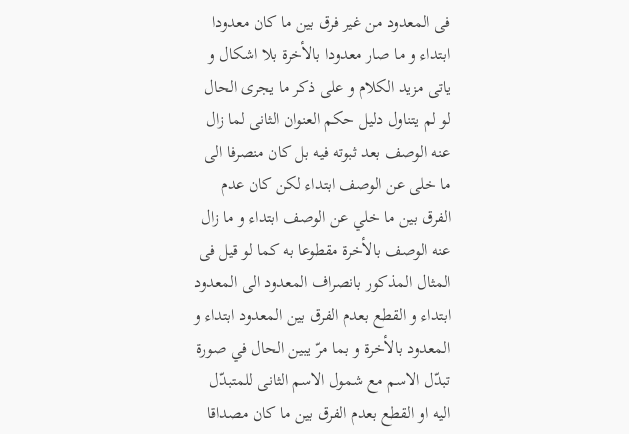فى المعدود من غير فرق بين ما كان معدودا ابتداء و ما صار معدودا بالأخرة بلا اشكال و ياتى مزيد الكلام و على ذكر ما يجرى الحال لو لم يتناول دليل حكم العنوان الثانى لما زال عنه الوصف بعد ثبوته فيه بل كان منصرفا الى ما خلى عن الوصف ابتداء لكن كان عدم الفرق بين ما خلي عن الوصف ابتداء و ما زال عنه الوصف بالأخرة مقطوعا به كما لو قيل فى المثال المذكور بانصراف المعدود الى المعدود ابتداء و القطع بعدم الفرق بين المعدود ابتداء و المعدود بالأخرة و بما مرّ يبين الحال في صورة تبدّل الاسم مع شمول الاسم الثانى للمتبدّل اليه او القطع بعدم الفرق بين ما كان مصداقا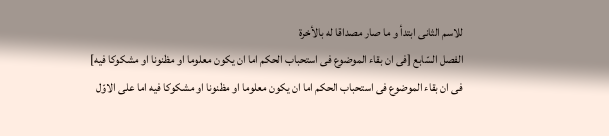للاسم الثانى ابتدأ و ما صار مصداقا له بالأخرة
الفصل السّابع [فى ان بقاء الموضوع فى استحباب الحكم اما ان يكون معلوما او مظنونا او مشكوكا فيه]
فى ان بقاء الموضوع فى استحباب الحكم اما ان يكون معلوما او مظنونا او مشكوكا فيه اما على الاوّل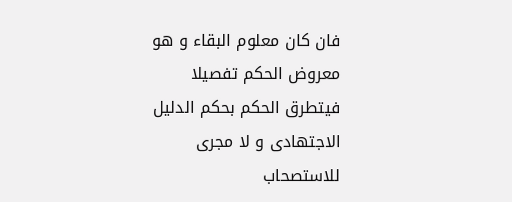فان كان معلوم البقاء و هو معروض الحكم تفصيلا فيتطرق الحكم بحكم الدليل الاجتهادى و لا مجرى للاستصحاب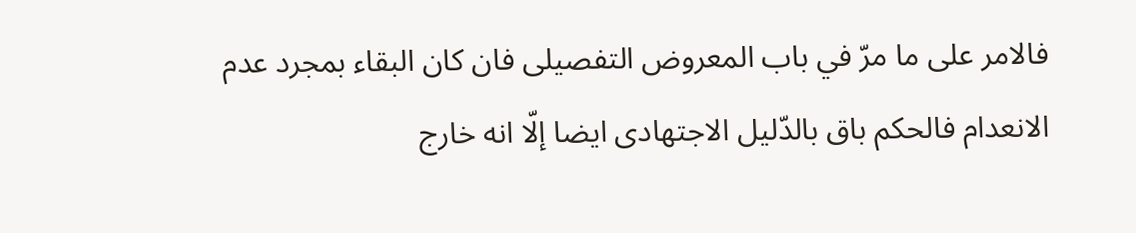فالامر على ما مرّ في باب المعروض التفصيلى فان كان البقاء بمجرد عدم الانعدام فالحكم باق بالدّليل الاجتهادى ايضا إلّا انه خارج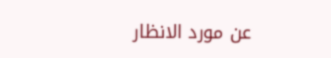عن مورد الانظار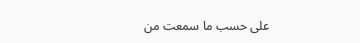على حسب ما سمعت من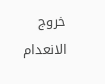خروج الانعدام